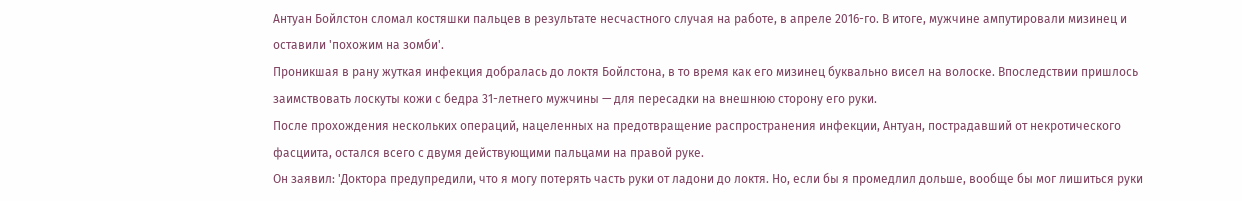Антуан Бойлстон сломал костяшки пальцев в результате несчастного случая на работе, в апреле 2016-го. В итоге, мужчине ампутировали мизинец и оставили 'похожим на зомби'.
Проникшая в рану жуткая инфекция добралась до локтя Бойлстона, в то время как его мизинец буквально висел на волоске. Впоследствии пришлось заимствовать лоскуты кожи с бедра 31-летнего мужчины — для пересадки на внешнюю сторону его руки.
После прохождения нескольких операций, нацеленных на предотвращение распространения инфекции, Антуан, пострадавший от некротического фасциита, остался всего с двумя действующими пальцами на правой руке.
Он заявил: 'Доктора предупредили, что я могу потерять часть руки от ладони до локтя. Но, если бы я промедлил дольше, вообще бы мог лишиться руки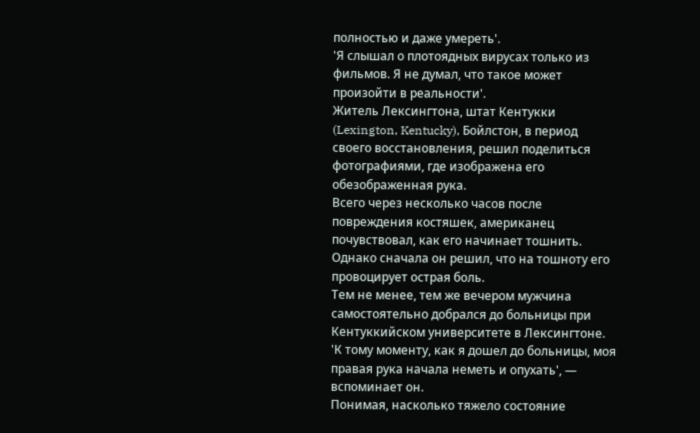полностью и даже умереть'.
'Я слышал о плотоядных вирусах только из фильмов. Я не думал, что такое может произойти в реальности'.
Житель Лексингтона, штат Кентукки (Lexington, Kentucky), Бойлстон, в период своего восстановления, решил поделиться фотографиями, где изображена его обезображенная рука.
Всего через несколько часов после повреждения костяшек, американец почувствовал, как его начинает тошнить. Однако сначала он решил, что на тошноту его провоцирует острая боль.
Тем не менее, тем же вечером мужчина самостоятельно добрался до больницы при Кентуккийском университете в Лексингтоне.
'К тому моменту, как я дошел до больницы, моя правая рука начала неметь и опухать', — вспоминает он.
Понимая, насколько тяжело состояние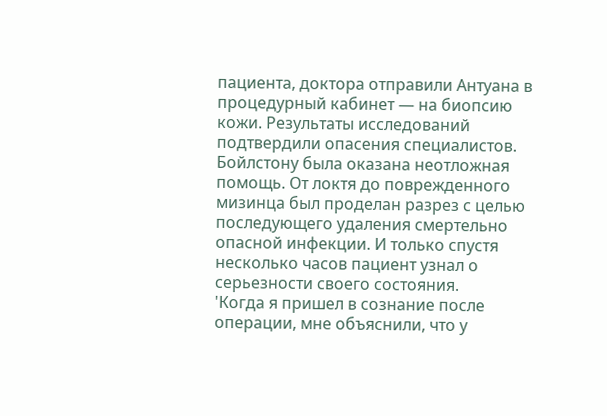пациента, доктора отправили Антуана в процедурный кабинет — на биопсию кожи. Результаты исследований подтвердили опасения специалистов.
Бойлстону была оказана неотложная помощь. От локтя до поврежденного мизинца был проделан разрез с целью последующего удаления смертельно опасной инфекции. И только спустя несколько часов пациент узнал о серьезности своего состояния.
'Когда я пришел в сознание после операции, мне объяснили, что у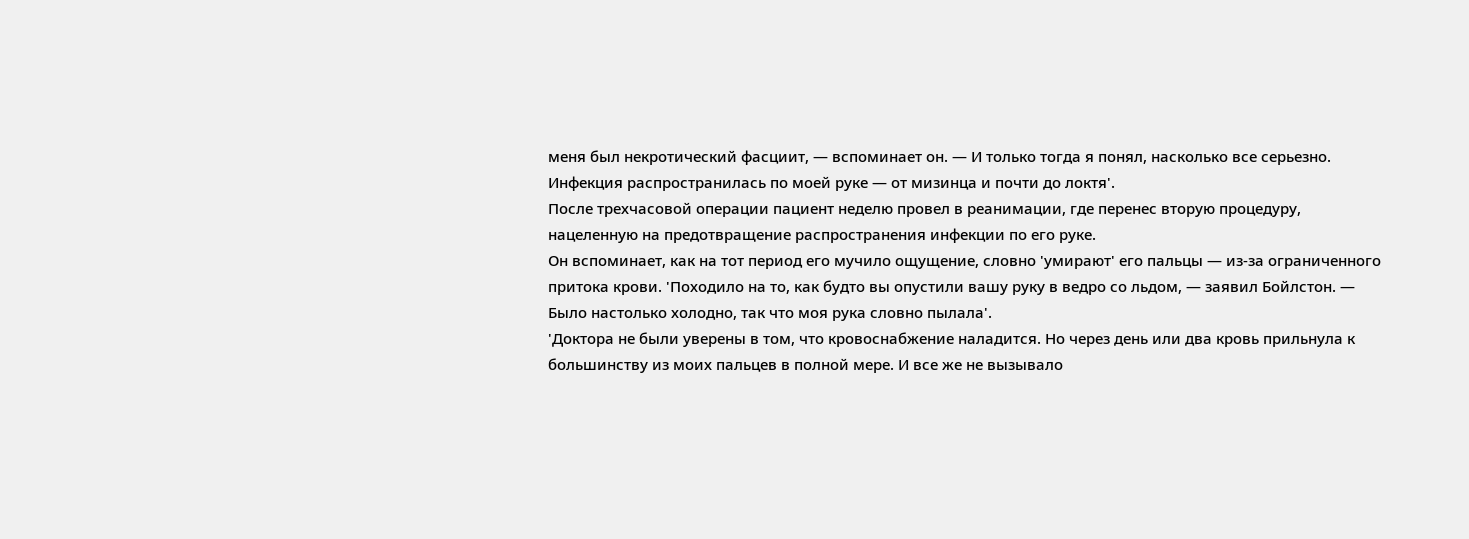меня был некротический фасциит, — вспоминает он. — И только тогда я понял, насколько все серьезно. Инфекция распространилась по моей руке — от мизинца и почти до локтя'.
После трехчасовой операции пациент неделю провел в реанимации, где перенес вторую процедуру, нацеленную на предотвращение распространения инфекции по его руке.
Он вспоминает, как на тот период его мучило ощущение, словно 'умирают' его пальцы — из-за ограниченного притока крови. 'Походило на то, как будто вы опустили вашу руку в ведро со льдом, — заявил Бойлстон. — Было настолько холодно, так что моя рука словно пылала'.
'Доктора не были уверены в том, что кровоснабжение наладится. Но через день или два кровь прильнула к большинству из моих пальцев в полной мере. И все же не вызывало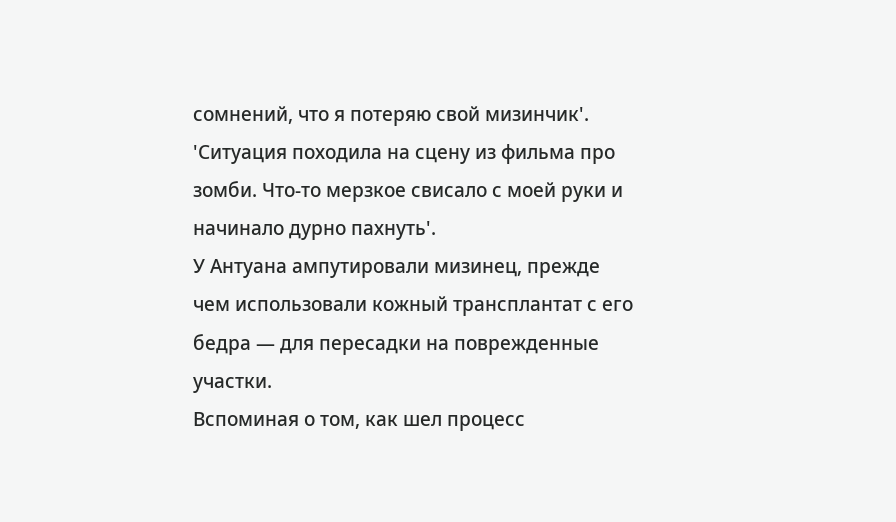сомнений, что я потеряю свой мизинчик'.
'Ситуация походила на сцену из фильма про зомби. Что-то мерзкое свисало с моей руки и начинало дурно пахнуть'.
У Антуана ампутировали мизинец, прежде чем использовали кожный трансплантат с его бедра — для пересадки на поврежденные участки.
Вспоминая о том, как шел процесс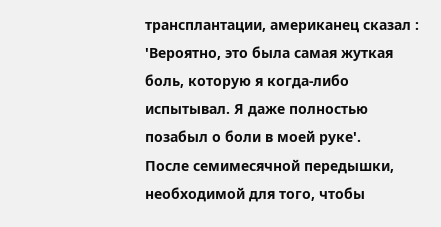трансплантации, американец сказал : 'Вероятно, это была самая жуткая боль, которую я когда-либо испытывал. Я даже полностью позабыл о боли в моей руке'.
После семимесячной передышки, необходимой для того, чтобы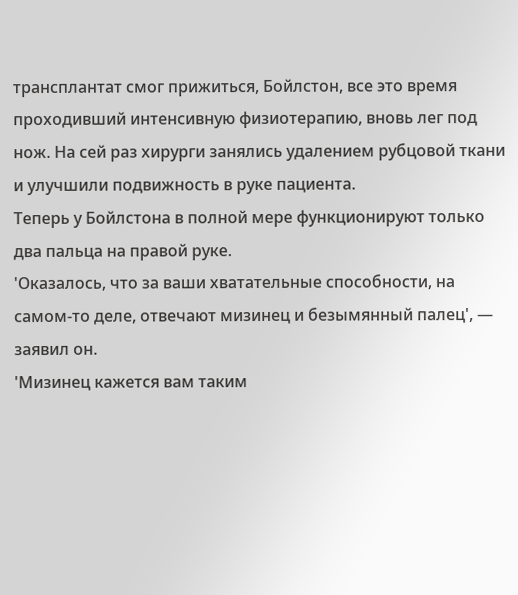трансплантат смог прижиться, Бойлстон, все это время проходивший интенсивную физиотерапию, вновь лег под нож. На сей раз хирурги занялись удалением рубцовой ткани и улучшили подвижность в руке пациента.
Теперь у Бойлстона в полной мере функционируют только два пальца на правой руке.
'Оказалось, что за ваши хватательные способности, на самом-то деле, отвечают мизинец и безымянный палец', — заявил он.
'Мизинец кажется вам таким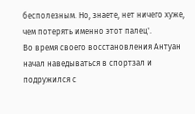бесполезным. Но, знаете, нет ничего хуже, чем потерять именно этот палец'.
Во время своего восстановления Антуан начал наведываться в спортзал и подружился с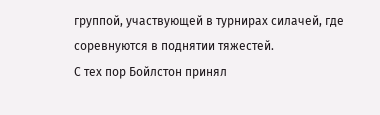группой, участвующей в турнирах силачей, где соревнуются в поднятии тяжестей.
С тех пор Бойлстон принял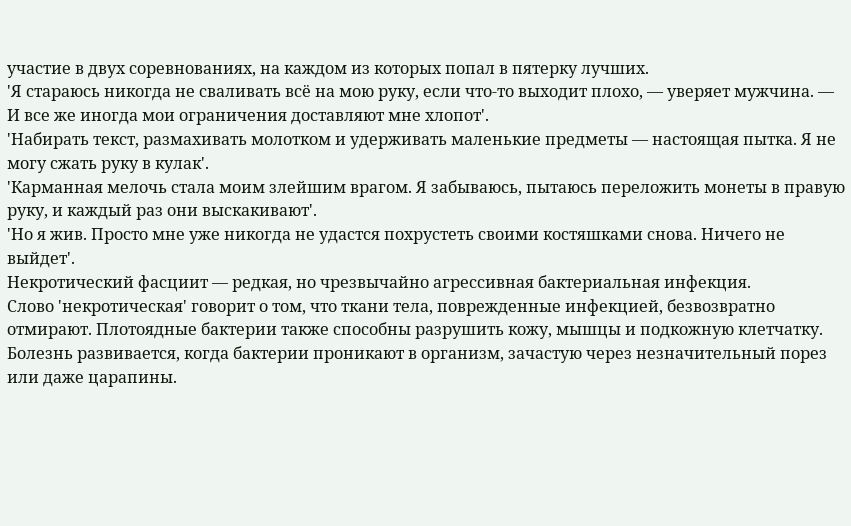участие в двух соревнованиях, на каждом из которых попал в пятерку лучших.
'Я стараюсь никогда не сваливать всё на мою руку, если что-то выходит плохо, — уверяет мужчина. — И все же иногда мои ограничения доставляют мне хлопот'.
'Набирать текст, размахивать молотком и удерживать маленькие предметы — настоящая пытка. Я не могу сжать руку в кулак'.
'Карманная мелочь стала моим злейшим врагом. Я забываюсь, пытаюсь переложить монеты в правую руку, и каждый раз они выскакивают'.
'Но я жив. Просто мне уже никогда не удастся похрустеть своими костяшками снова. Ничего не выйдет'.
Некротический фасциит — редкая, но чрезвычайно агрессивная бактериальная инфекция.
Слово 'некротическая' говорит о том, что ткани тела, поврежденные инфекцией, безвозвратно отмирают. Плотоядные бактерии также способны разрушить кожу, мышцы и подкожную клетчатку.
Болезнь развивается, когда бактерии проникают в организм, зачастую через незначительный порез или даже царапины.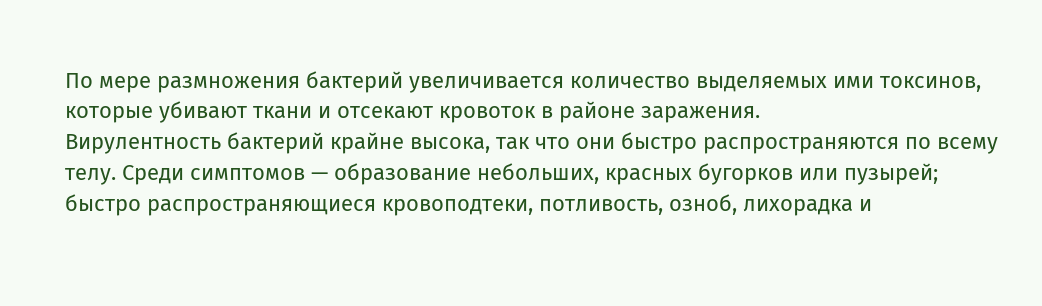По мере размножения бактерий увеличивается количество выделяемых ими токсинов, которые убивают ткани и отсекают кровоток в районе заражения.
Вирулентность бактерий крайне высока, так что они быстро распространяются по всему телу. Среди симптомов — образование небольших, красных бугорков или пузырей; быстро распространяющиеся кровоподтеки, потливость, озноб, лихорадка и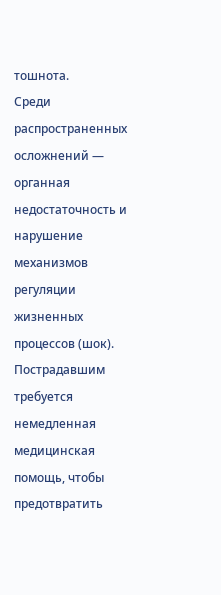тошнота.
Среди распространенных осложнений — органная недостаточность и нарушение механизмов регуляции жизненных процессов (шок).
Пострадавшим требуется немедленная медицинская помощь, чтобы предотвратить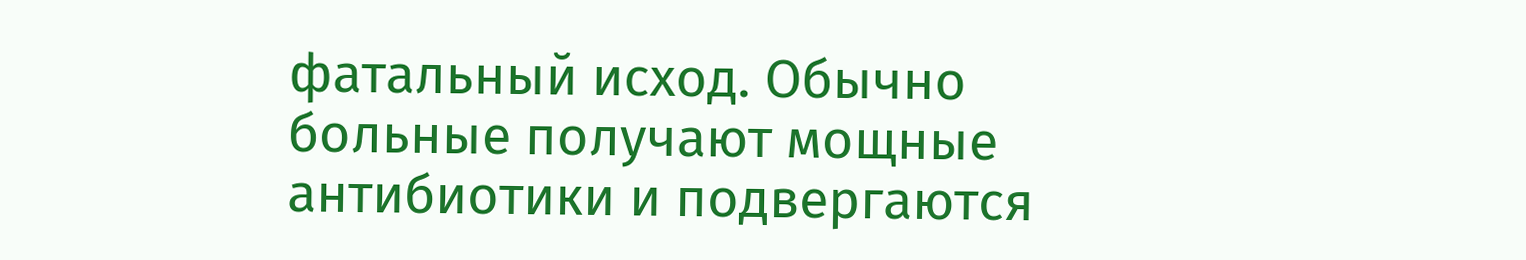фатальный исход. Обычно больные получают мощные антибиотики и подвергаются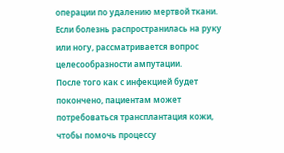операции по удалению мертвой ткани.
Если болезнь распространилась на руку или ногу, рассматривается вопрос целесообразности ампутации.
После того как с инфекцией будет покончено, пациентам может потребоваться трансплантация кожи, чтобы помочь процессу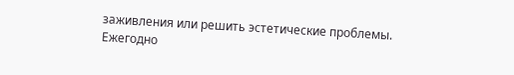заживления или решить эстетические проблемы.
Ежегодно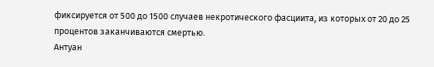фиксируется от 500 до 1500 случаев некротического фасциита, из которых от 20 до 25 процентов заканчиваются смертью.
Антуан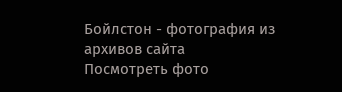Бойлстон - фотография из архивов сайта
Посмотреть фото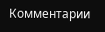Комментарии